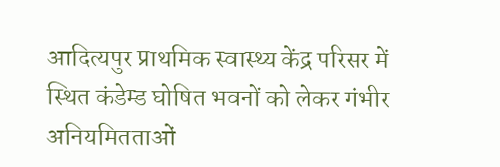आदित्यपुर प्राथमिक स्वास्थ्य केंद्र परिसर में स्थित कंडेम्ड घोषित भवनों को लेकर गंभीर अनियमितताओं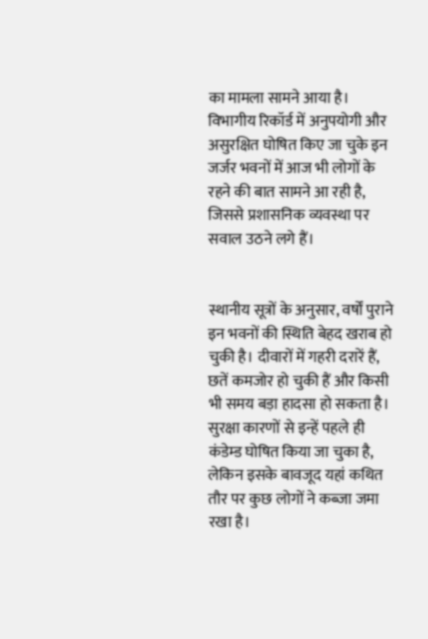का मामला सामने आया है। विभागीय रिकॉर्ड में अनुपयोगी और असुरक्षित घोषित किए जा चुके इन जर्जर भवनों में आज भी लोगों के रहने की बात सामने आ रही है, जिससे प्रशासनिक व्यवस्था पर सवाल उठने लगे हैं।


स्थानीय सूत्रों के अनुसार, वर्षों पुराने इन भवनों की स्थिति बेहद खराब हो चुकी है। दीवारों में गहरी दरारें हैं, छतें कमजोर हो चुकी हैं और किसी भी समय बड़ा हादसा हो सकता है। सुरक्षा कारणों से इन्हें पहले ही कंडेम्ड घोषित किया जा चुका है, लेकिन इसके बावजूद यहां कथित तौर पर कुछ लोगों ने कब्जा जमा रखा है।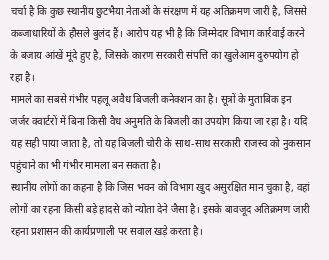चर्चा है कि कुछ स्थानीय छुटभैया नेताओं के संरक्षण में यह अतिक्रमण जारी है, जिससे कब्जाधारियों के हौसले बुलंद हैं। आरोप यह भी है कि जिम्मेदार विभाग कार्रवाई करने के बजाय आंखें मूंदे हुए है, जिसके कारण सरकारी संपत्ति का खुलेआम दुरुपयोग हो रहा है।
मामले का सबसे गंभीर पहलू अवैध बिजली कनेक्शन का है। सूत्रों के मुताबिक इन जर्जर क्वार्टरों में बिना किसी वैध अनुमति के बिजली का उपयोग किया जा रहा है। यदि यह सही पाया जाता है, तो यह बिजली चोरी के साथ-साथ सरकारी राजस्व को नुकसान पहुंचाने का भी गंभीर मामला बन सकता है।
स्थानीय लोगों का कहना है कि जिस भवन को विभाग खुद असुरक्षित मान चुका है, वहां लोगों का रहना किसी बड़े हादसे को न्योता देने जैसा है। इसके बावजूद अतिक्रमण जारी रहना प्रशासन की कार्यप्रणाली पर सवाल खड़े करता है।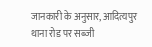जानकारी के अनुसार, आदित्यपुर थाना रोड पर सब्जी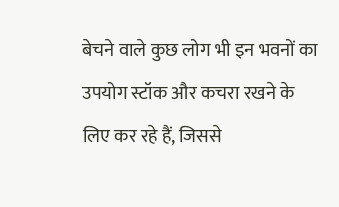बेचने वाले कुछ लोग भी इन भवनों का उपयोग स्टॉक और कचरा रखने के लिए कर रहे हैं, जिससे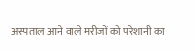अस्पताल आने वाले मरीजों को परेशानी का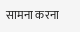सामना करना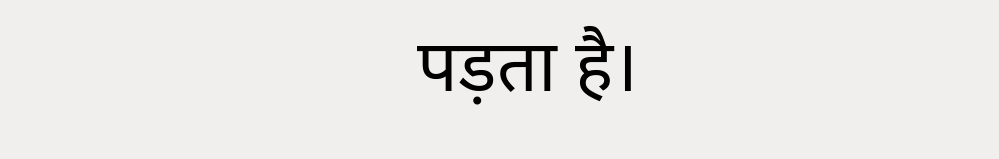पड़ता है।